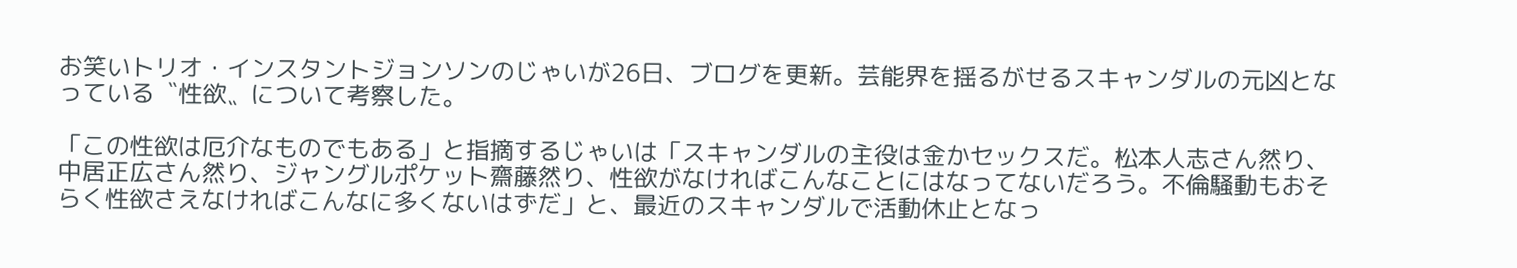お笑いトリオ・インスタントジョンソンのじゃいが26日、ブログを更新。芸能界を揺るがせるスキャンダルの元凶となっている〝性欲〟について考察した。

「この性欲は厄介なものでもある」と指摘するじゃいは「スキャンダルの主役は金かセックスだ。松本人志さん然り、中居正広さん然り、ジャングルポケット齋藤然り、性欲がなければこんなことにはなってないだろう。不倫騒動もおそらく性欲さえなければこんなに多くないはずだ」と、最近のスキャンダルで活動休止となっ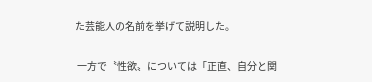た芸能人の名前を挙げて説明した。

 一方で〝性欲〟については「正直、自分と関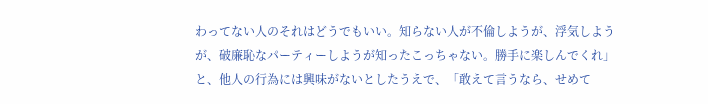わってない人のそれはどうでもいい。知らない人が不倫しようが、浮気しようが、破廉恥なパーティーしようが知ったこっちゃない。勝手に楽しんでくれ」と、他人の行為には興味がないとしたうえで、「敢えて言うなら、せめて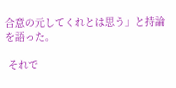合意の元してくれとは思う」と持論を語った。

 それで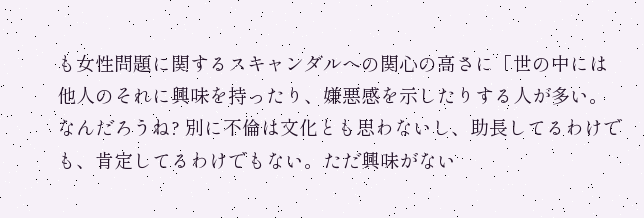も女性問題に関するスキャンダルへの関心の高さに「世の中には他人のそれに興味を持ったり、嫌悪感を示したりする人が多い。なんだろうね? 別に不倫は文化とも思わないし、助長してるわけでも、肯定してるわけでもない。ただ興味がない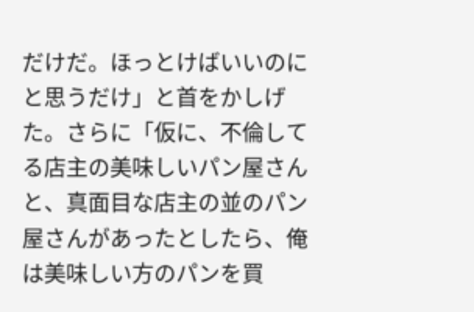だけだ。ほっとけばいいのにと思うだけ」と首をかしげた。さらに「仮に、不倫してる店主の美味しいパン屋さんと、真面目な店主の並のパン屋さんがあったとしたら、俺は美味しい方のパンを買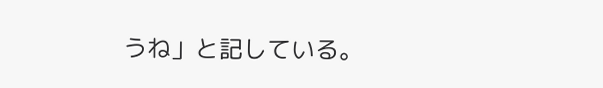うね」と記している。